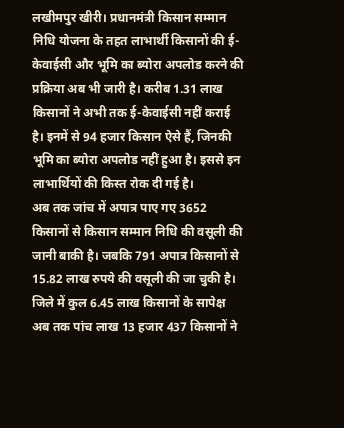लखीमपुर खीरी। प्रधानमंत्री किसान सम्मान निधि योजना के तहत लाभार्थी किसानों की ई-केवाईसी और भूमि का ब्योरा अपलोड करने की प्रक्रिया अब भी जारी है। करीब 1.31 लाख किसानों ने अभी तक ई-केवाईसी नहीं कराई है। इनमें से 94 हजार किसान ऐसे हैं, जिनकी भूमि का ब्योरा अपलोड नहीं हुआ है। इससे इन लाभार्थियों की किस्त रोक दी गई है।
अब तक जांच में अपात्र पाए गए 3652 किसानों से किसान सम्मान निधि की वसूली की जानी बाकी है। जबकि 791 अपात्र किसानों से 15.82 लाख रुपये की वसूली की जा चुकी है। जिले में कुल 6.45 लाख किसानों के सापेक्ष अब तक पांच लाख 13 हजार 437 किसानों ने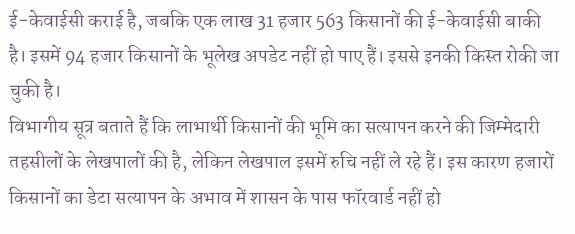ई-केवाईसी कराई है, जबकि एक लाख 31 हजार 563 किसानों की ई-केवाईसी बाकी है। इसमें 94 हजार किसानों के भूलेख अपडेट नहीं हो पाए हैं। इससे इनकी किस्त रोकी जा चुकी है।
विभागीय सूत्र बताते हैं कि लाभार्थी किसानों की भूमि का सत्यापन करने की जिम्मेदारी तहसीलों के लेखपालों की है, लेकिन लेखपाल इसमें रुचि नहीं ले रहे हैं। इस कारण हजारों किसानों का डेटा सत्यापन के अभाव में शासन के पास फॉरवार्ड नहीं हो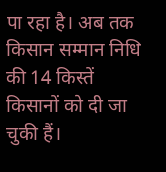पा रहा है। अब तक किसान सम्मान निधि की 14 किस्तें किसानों को दी जा चुकी हैं।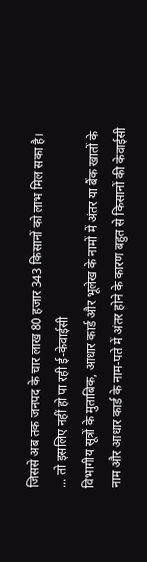जिससे अब तक जनपद के चार लाख 80 हजार 343 किसानों को लाभ मिल सका है।
... तो इसलिए नहीं हो पा रही ई-केवाईसी
विभागीय सूत्रों के मुताबिक, आधार कार्ड और भूलेख के नामों में अंतर या बैंक खातों के नाम और आधार कार्ड के नाम-पते में अंतर होने के कारण बहुत से किसानों की केवाईसी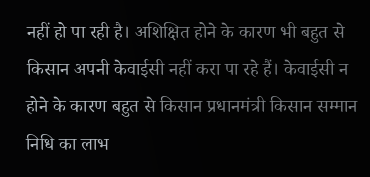नहीं हो पा रही है। अशिक्षित होने के कारण भी बहुत से किसान अपनी केवाईसी नहीं करा पा रहे हैं। केवाईसी न होने के कारण बहुत से किसान प्रधानमंत्री किसान सम्मान निधि का लाभ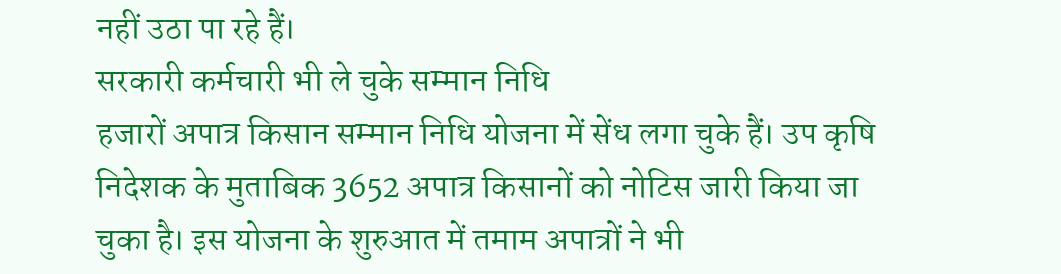नहीं उठा पा रहे हैं।
सरकारी कर्मचारी भी ले चुके सम्मान निधि
हजारों अपात्र किसान सम्मान निधि योजना में सेंध लगा चुके हैं। उप कृषि निदेशक के मुताबिक 3652 अपात्र किसानों को नोटिस जारी किया जा चुका है। इस योजना के शुरुआत में तमाम अपात्रों ने भी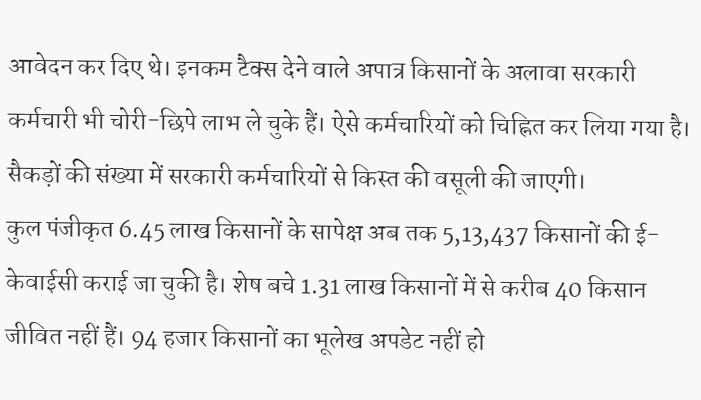आवेदन कर दिए थे। इनकम टैक्स देने वाले अपात्र किसानों के अलावा सरकारी कर्मचारी भी चोरी-छिपे लाभ ले चुके हैं। ऐसे कर्मचारियों को चिह्नित कर लिया गया है। सैकड़ों की संख्या में सरकारी कर्मचारियों से किस्त की वसूली की जाएगी।
कुल पंजीकृत 6.45 लाख किसानों के सापेक्ष अब तक 5,13,437 किसानों की ई-केवाईसी कराई जा चुकी है। शेष बचे 1.31 लाख किसानों में से करीब 40 किसान जीवित नहीं हैं। 94 हजार किसानों का भूलेख अपडेट नहीं हो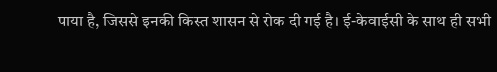पाया है, जिससे इनकी किस्त शासन से रोक दी गई है। ई-केवाईसी के साथ ही सभी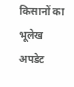किसानों का भूलेख अपडेट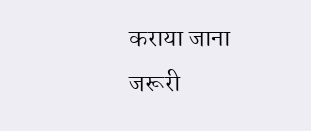कराया जाना जरूरी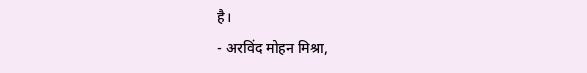है।
- अरविंद मोहन मिश्रा,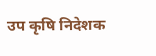उप कृषि निदेशक